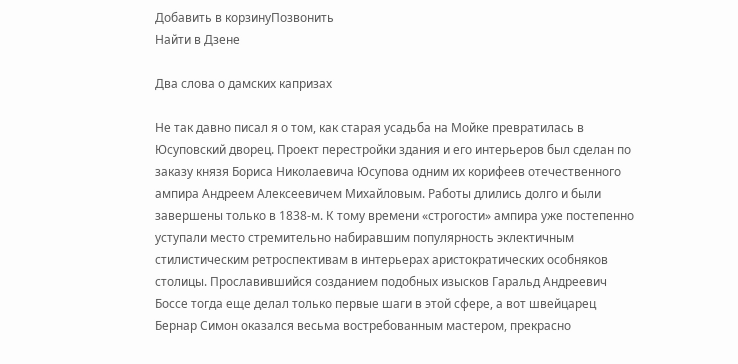Добавить в корзинуПозвонить
Найти в Дзене

Два слова о дамских капризах

Не так давно писал я о том, как старая усадьба на Мойке превратилась в Юсуповский дворец. Проект перестройки здания и его интерьеров был сделан по заказу князя Бориса Николаевича Юсупова одним их корифеев отечественного ампира Андреем Алексеевичем Михайловым. Работы длились долго и были завершены только в 1838-м. К тому времени «строгости» ампира уже постепенно уступали место стремительно набиравшим популярность эклектичным стилистическим ретроспективам в интерьерах аристократических особняков столицы. Прославившийся созданием подобных изысков Гаральд Андреевич Боссе тогда еще делал только первые шаги в этой сфере, а вот швейцарец Бернар Симон оказался весьма востребованным мастером, прекрасно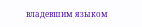владевшим языком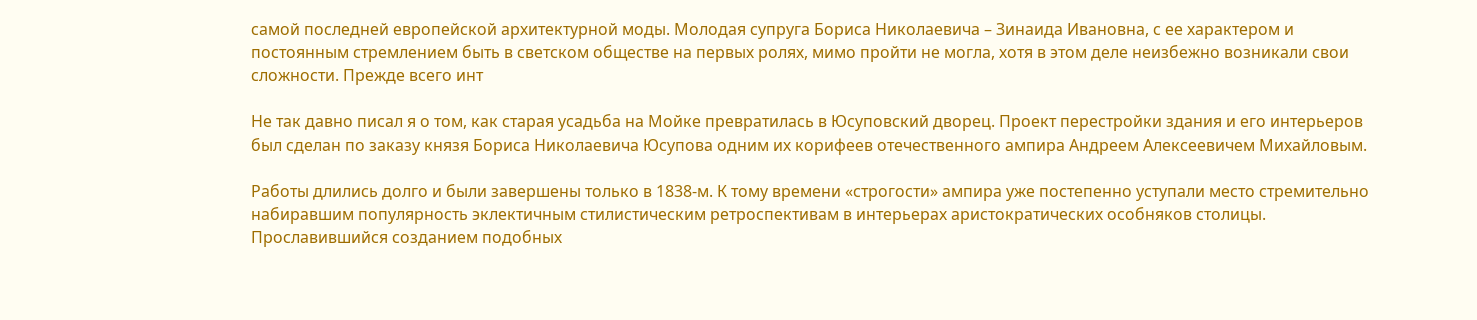самой последней европейской архитектурной моды. Молодая супруга Бориса Николаевича – Зинаида Ивановна, с ее характером и постоянным стремлением быть в светском обществе на первых ролях, мимо пройти не могла, хотя в этом деле неизбежно возникали свои сложности. Прежде всего инт

Не так давно писал я о том, как старая усадьба на Мойке превратилась в Юсуповский дворец. Проект перестройки здания и его интерьеров был сделан по заказу князя Бориса Николаевича Юсупова одним их корифеев отечественного ампира Андреем Алексеевичем Михайловым.

Работы длились долго и были завершены только в 1838-м. К тому времени «строгости» ампира уже постепенно уступали место стремительно набиравшим популярность эклектичным стилистическим ретроспективам в интерьерах аристократических особняков столицы. Прославившийся созданием подобных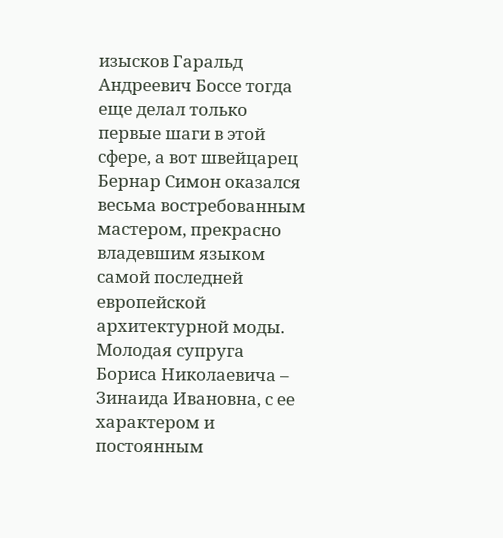изысков Гаральд Андреевич Боссе тогда еще делал только первые шаги в этой сфере, а вот швейцарец Бернар Симон оказался весьма востребованным мастером, прекрасно владевшим языком самой последней европейской архитектурной моды. Молодая супруга Бориса Николаевича – Зинаида Ивановна, с ее характером и постоянным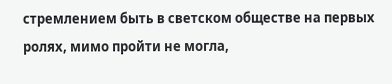стремлением быть в светском обществе на первых ролях, мимо пройти не могла,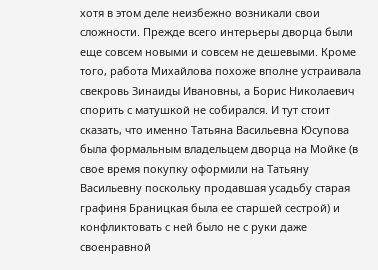хотя в этом деле неизбежно возникали свои сложности. Прежде всего интерьеры дворца были еще совсем новыми и совсем не дешевыми. Кроме того, работа Михайлова похоже вполне устраивала свекровь Зинаиды Ивановны, а Борис Николаевич спорить с матушкой не собирался. И тут стоит сказать, что именно Татьяна Васильевна Юсупова была формальным владельцем дворца на Мойке (в свое время покупку оформили на Татьяну Васильевну поскольку продавшая усадьбу старая графиня Браницкая была ее старшей сестрой) и конфликтовать с ней было не с руки даже своенравной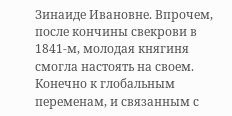Зинаиде Ивановне. Впрочем, после кончины свекрови в 1841-м, молодая княгиня смогла настоять на своем. Конечно к глобальным переменам, и связанным с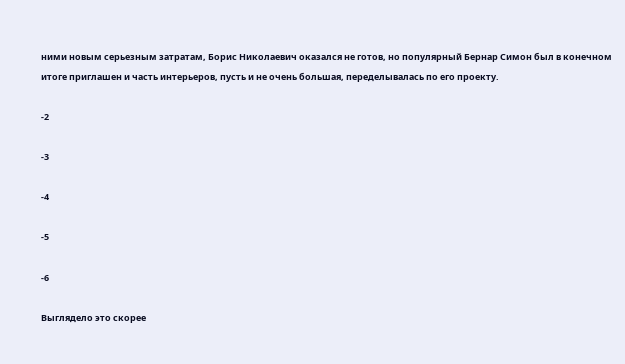ними новым серьезным затратам, Борис Николаевич оказался не готов, но популярный Бернар Симон был в конечном итоге приглашен и часть интерьеров, пусть и не очень большая, переделывалась по его проекту.

-2

-3

-4

-5

-6

Выглядело это скорее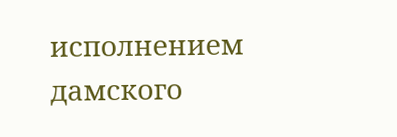исполнением дамского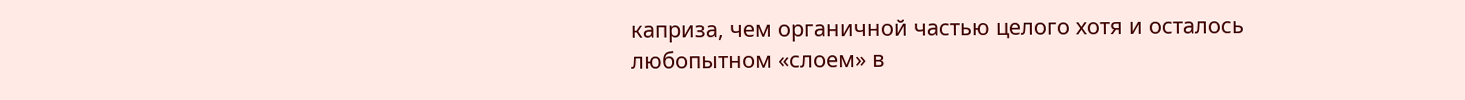каприза, чем органичной частью целого хотя и осталось любопытном «слоем» в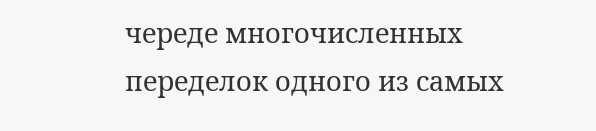череде многочисленных переделок одного из самых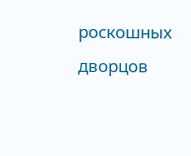роскошных дворцов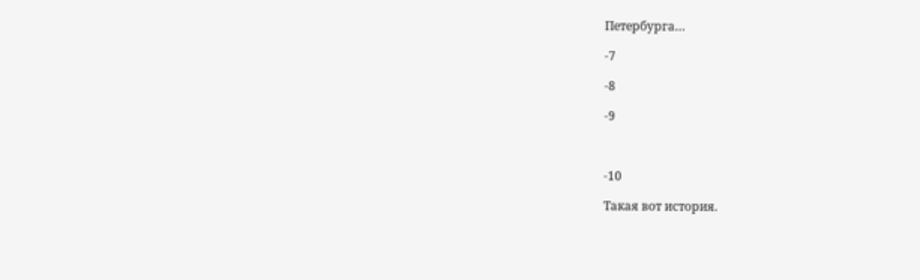Петербурга…

-7

-8

-9



-10

Такая вот история.